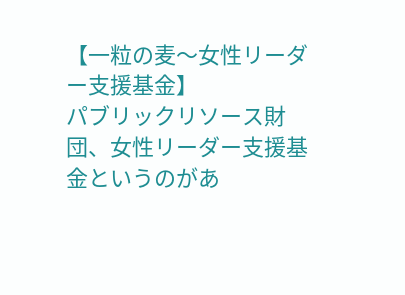【一粒の麦〜女性リーダー支援基金】
パブリックリソース財団、女性リーダー支援基金というのがあ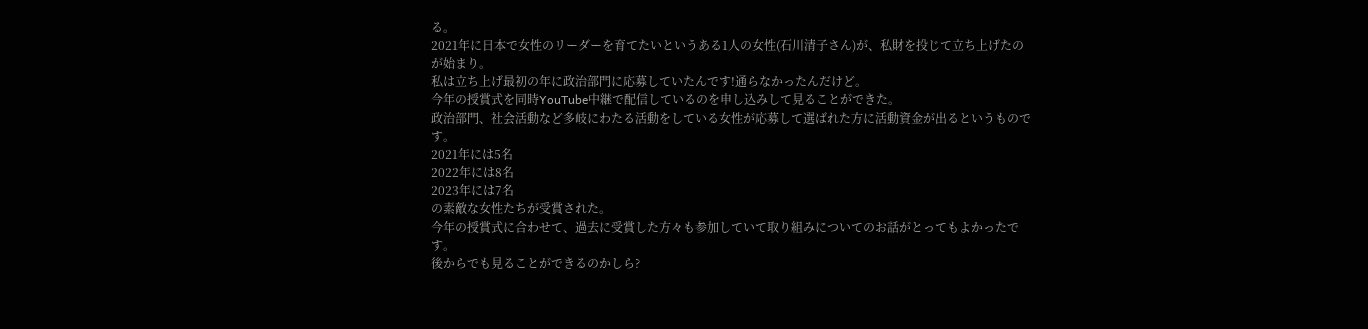る。
2021年に日本で女性のリーダーを育てたいというある1人の女性(石川清子さん)が、私財を投じて立ち上げたのが始まり。
私は立ち上げ最初の年に政治部門に応募していたんです!通らなかったんだけど。
今年の授賞式を同時YouTube中継で配信しているのを申し込みして見ることができた。
政治部門、社会活動など多岐にわたる活動をしている女性が応募して選ばれた方に活動資金が出るというものです。
2021年には5名
2022年には8名
2023年には7名
の素敵な女性たちが受賞された。
今年の授賞式に合わせて、過去に受賞した方々も参加していて取り組みについてのお話がとってもよかったです。
後からでも見ることができるのかしら?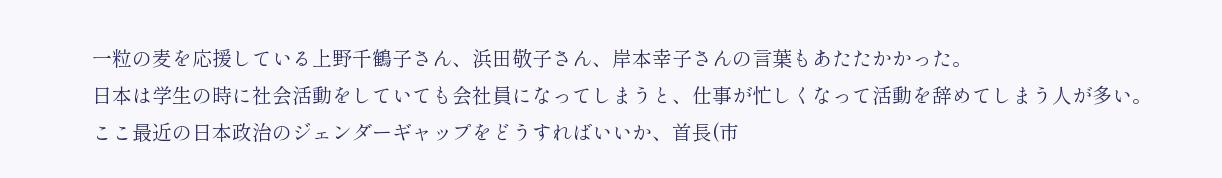一粒の麦を応援している上野千鶴子さん、浜田敬子さん、岸本幸子さんの言葉もあたたかかった。
日本は学生の時に社会活動をしていても会社員になってしまうと、仕事が忙しくなって活動を辞めてしまう人が多い。ここ最近の日本政治のジェンダーギャップをどうすればいいか、首長(市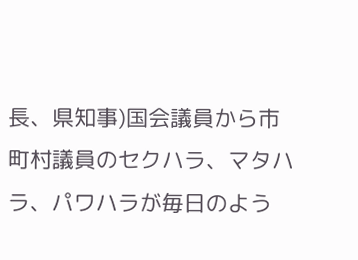長、県知事)国会議員から市町村議員のセクハラ、マタハラ、パワハラが毎日のよう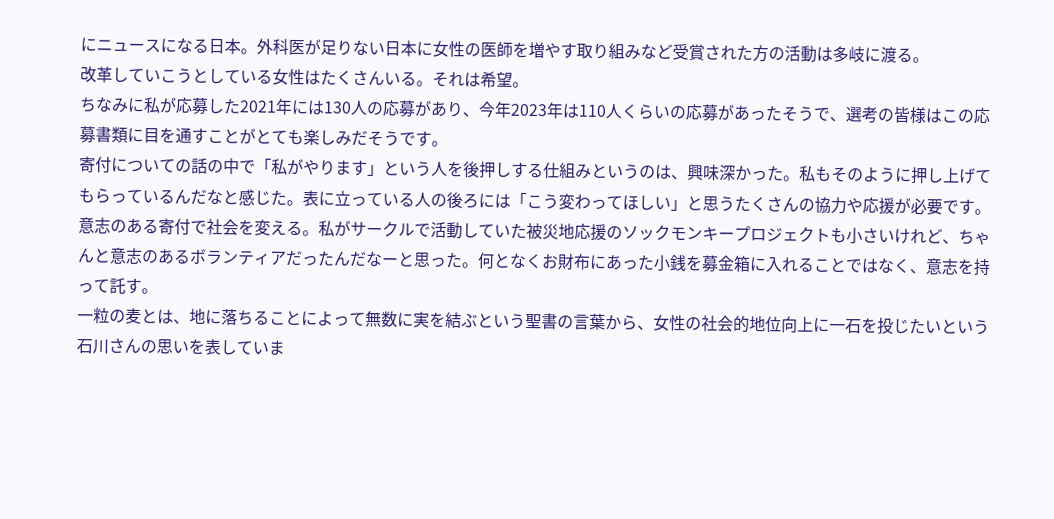にニュースになる日本。外科医が足りない日本に女性の医師を増やす取り組みなど受賞された方の活動は多岐に渡る。
改革していこうとしている女性はたくさんいる。それは希望。
ちなみに私が応募した2021年には130人の応募があり、今年2023年は110人くらいの応募があったそうで、選考の皆様はこの応募書類に目を通すことがとても楽しみだそうです。
寄付についての話の中で「私がやります」という人を後押しする仕組みというのは、興味深かった。私もそのように押し上げてもらっているんだなと感じた。表に立っている人の後ろには「こう変わってほしい」と思うたくさんの協力や応援が必要です。
意志のある寄付で社会を変える。私がサークルで活動していた被災地応援のソックモンキープロジェクトも小さいけれど、ちゃんと意志のあるボランティアだったんだなーと思った。何となくお財布にあった小銭を募金箱に入れることではなく、意志を持って託す。
一粒の麦とは、地に落ちることによって無数に実を結ぶという聖書の言葉から、女性の社会的地位向上に一石を投じたいという石川さんの思いを表していま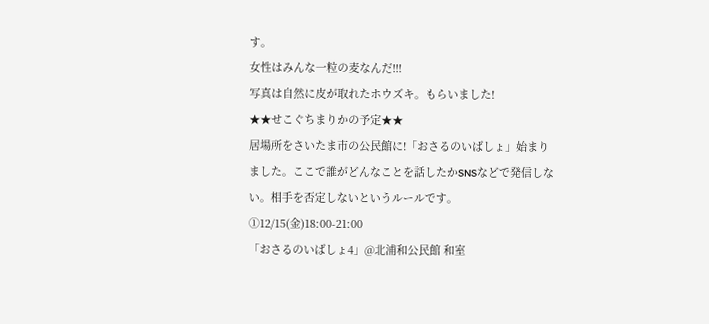す。
女性はみんな一粒の麦なんだ!!!
写真は自然に皮が取れたホウズキ。もらいました!
★★せこぐちまりかの予定★★
居場所をさいたま市の公民館に!「おさるのいばしょ」始まりました。ここで誰がどんなことを話したかSNSなどで発信しない。相手を否定しないというルールです。
①12/15(金)18:00-21:00
「おさるのいばしょ4」@北浦和公民館 和室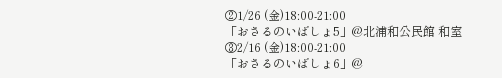②1/26 (金)18:00-21:00
「おさるのいばしょ5」@北浦和公民館 和室
③2/16 (金)18:00-21:00
「おさるのいばしょ6」@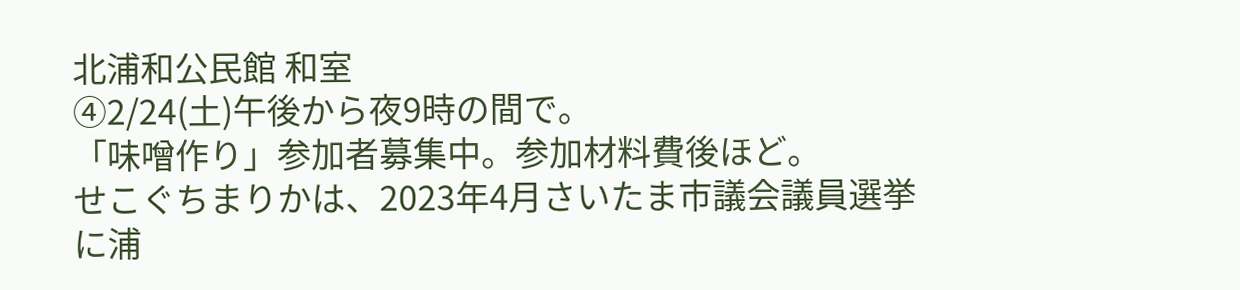北浦和公民館 和室
④2/24(土)午後から夜9時の間で。
「味噌作り」参加者募集中。参加材料費後ほど。
せこぐちまりかは、2023年4月さいたま市議会議員選挙に浦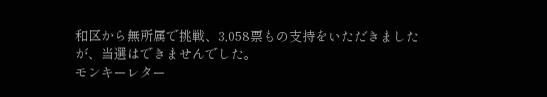和区から無所属で挑戦、3,058票もの支持をいただきましたが、当選はできませんでした。
モンキーレター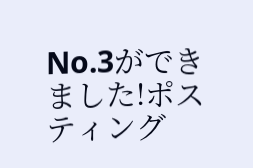No.3ができました!ポスティング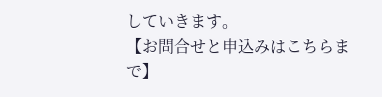していきます。
【お問合せと申込みはこちらまで】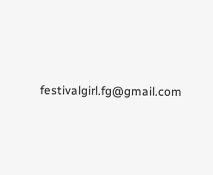festivalgirl.fg@gmail.com